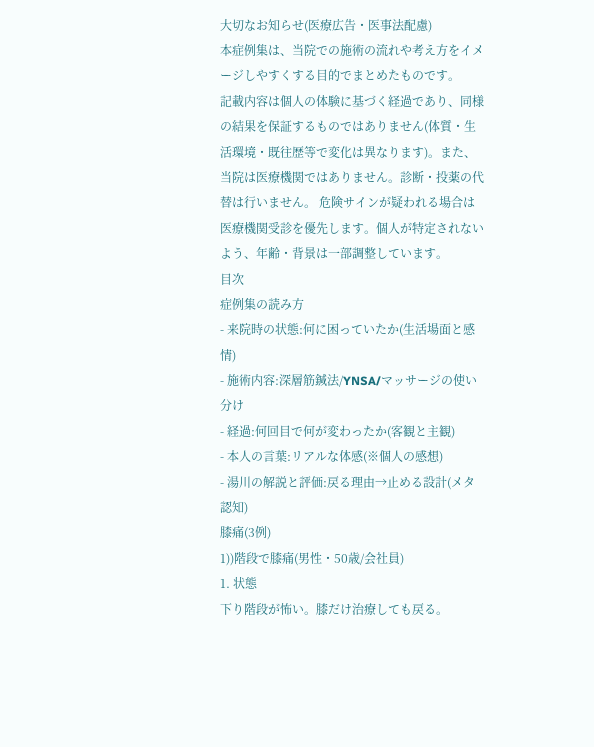大切なお知らせ(医療広告・医事法配慮)
本症例集は、当院での施術の流れや考え方をイメージしやすくする目的でまとめたものです。
記載内容は個人の体験に基づく経過であり、同様の結果を保証するものではありません(体質・生活環境・既往歴等で変化は異なります)。また、当院は医療機関ではありません。診断・投薬の代替は行いません。 危険サインが疑われる場合は医療機関受診を優先します。個人が特定されないよう、年齢・背景は一部調整しています。
目次
症例集の読み方
- 来院時の状態:何に困っていたか(生活場面と感情)
- 施術内容:深層筋鍼法/YNSA/マッサージの使い分け
- 経過:何回目で何が変わったか(客観と主観)
- 本人の言葉:リアルな体感(※個人の感想)
- 湯川の解説と評価:戻る理由→止める設計(メタ認知)
膝痛(3例)
1))階段で膝痛(男性・50歳/会社員)
1. 状態
下り階段が怖い。膝だけ治療しても戻る。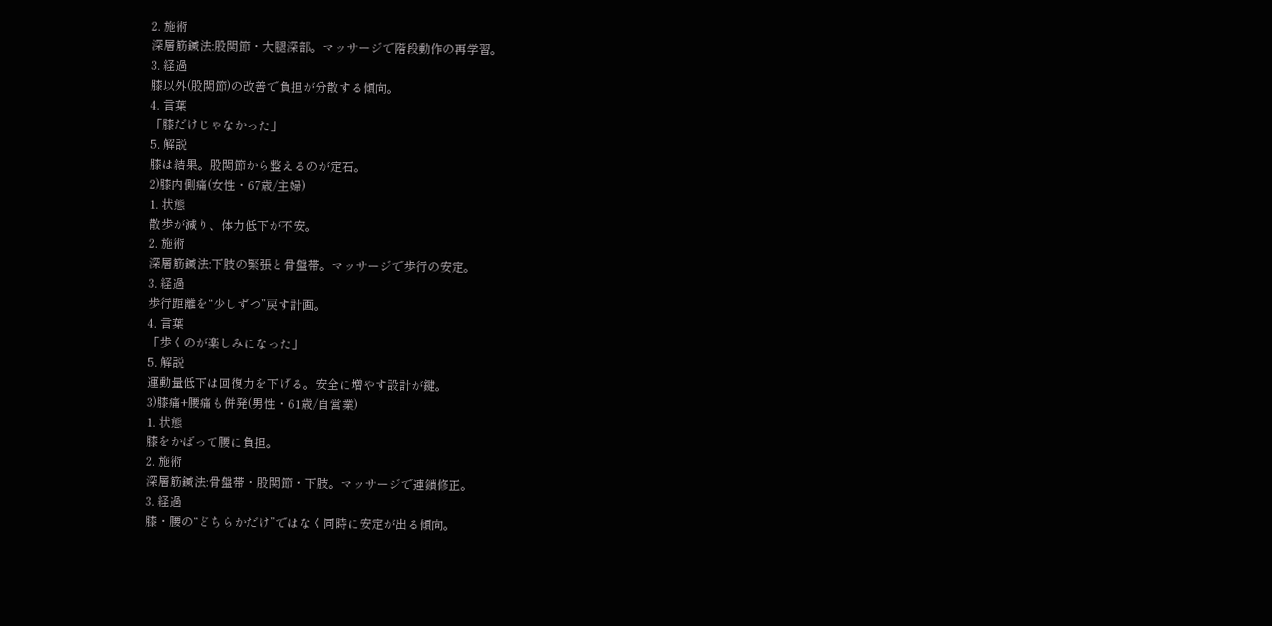2. 施術
深層筋鍼法:股関節・大腿深部。マッサージで階段動作の再学習。
3. 経過
膝以外(股関節)の改善で負担が分散する傾向。
4. 言葉
「膝だけじゃなかった」
5. 解説
膝は結果。股関節から整えるのが定石。
2)膝内側痛(女性・67歳/主婦)
1. 状態
散歩が減り、体力低下が不安。
2. 施術
深層筋鍼法:下肢の緊張と骨盤帯。マッサージで歩行の安定。
3. 経過
歩行距離を“少しずつ”戻す計画。
4. 言葉
「歩くのが楽しみになった」
5. 解説
運動量低下は回復力を下げる。安全に増やす設計が鍵。
3)膝痛+腰痛も併発(男性・61歳/自営業)
1. 状態
膝をかばって腰に負担。
2. 施術
深層筋鍼法:骨盤帯・股関節・下肢。マッサージで連鎖修正。
3. 経過
膝・腰の“どちらかだけ”ではなく同時に安定が出る傾向。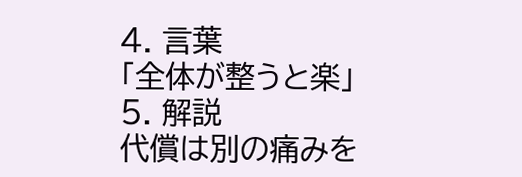4. 言葉
「全体が整うと楽」
5. 解説
代償は別の痛みを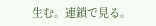生む。連鎖で見る。